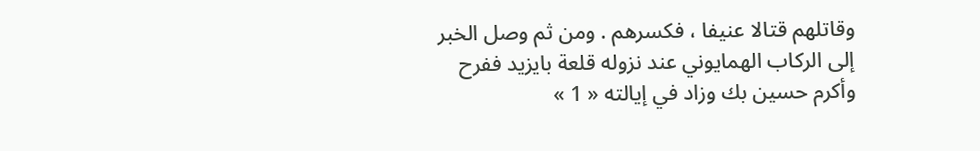وقاتلهم قتالا عنيفا ، فكسرهم . ومن ثم وصل الخبر إلى الركاب الهمايوني عند نزوله قلعة بايزيد ففرح وأكرم حسين بك وزاد في إيالته « 1 »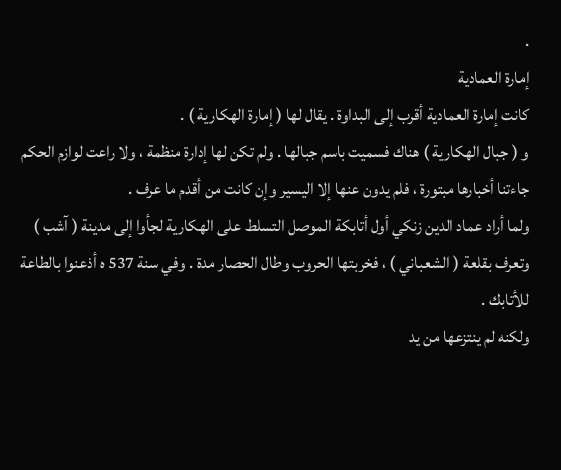.
إمارة العمادية
كانت إمارة العمادية أقرب إلى البداوة . يقال لها ( إمارة الهكارية ) .
و ( جبال الهكارية ) هناك فسميت باسم جبالها . ولم تكن لها إدارة منظمة ، ولا راعت لوازم الحكم جاءتنا أخبارها مبتورة ، فلم يدون عنها إلا اليسير وإن كانت من أقدم ما عرف .
ولما أراد عماد الدين زنكي أول أتابكة الموصل التسلط على الهكارية لجأوا إلى مدينة ( آشب ) وتعرف بقلعة ( الشعباني ) ، فخربتها الحروب وطال الحصار مدة . وفي سنة 537 ه أذعنوا بالطاعة للأتابك .
ولكنه لم ينتزعها من يد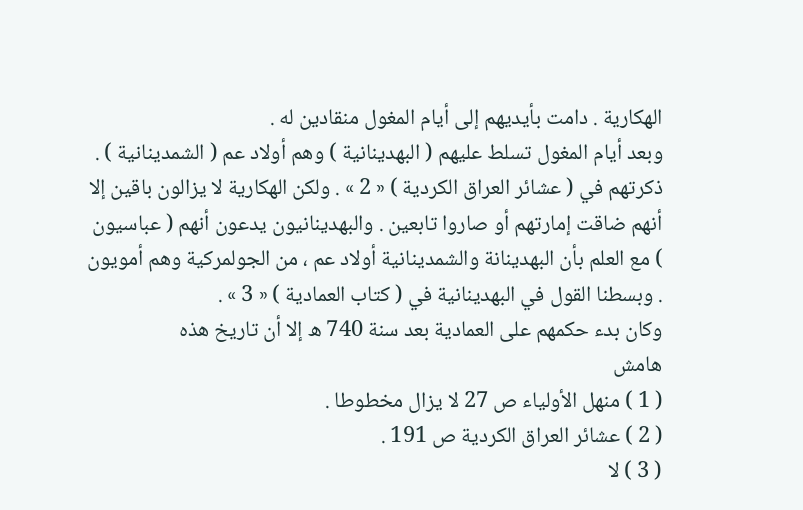الهكارية . دامت بأيديهم إلى أيام المغول منقادين له .
وبعد أيام المغول تسلط عليهم ( البهدينانية ) وهم أولاد عم ( الشمدينانية ) . ذكرتهم في ( عشائر العراق الكردية ) « 2 » . ولكن الهكارية لا يزالون باقين إلا أنهم ضاقت إمارتهم أو صاروا تابعين . والبهدينانيون يدعون أنهم ( عباسيون ) مع العلم بأن البهدينانة والشمدينانية أولاد عم ، من الجولمركية وهم أمويون . وبسطنا القول في البهدينانية في ( كتاب العمادية ) « 3 » .
وكان بدء حكمهم على العمادية بعد سنة 740 ه إلا أن تاريخ هذه
هامش
( 1 ) منهل الأولياء ص 27 لا يزال مخطوطا .
( 2 ) عشائر العراق الكردية ص 191 .
( 3 ) لا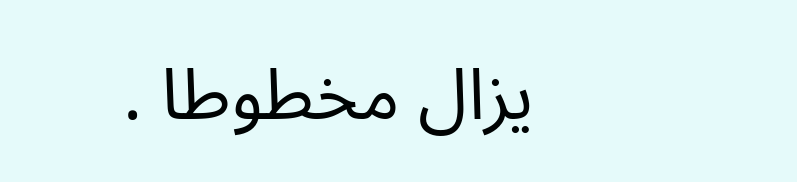يزال مخطوطا .